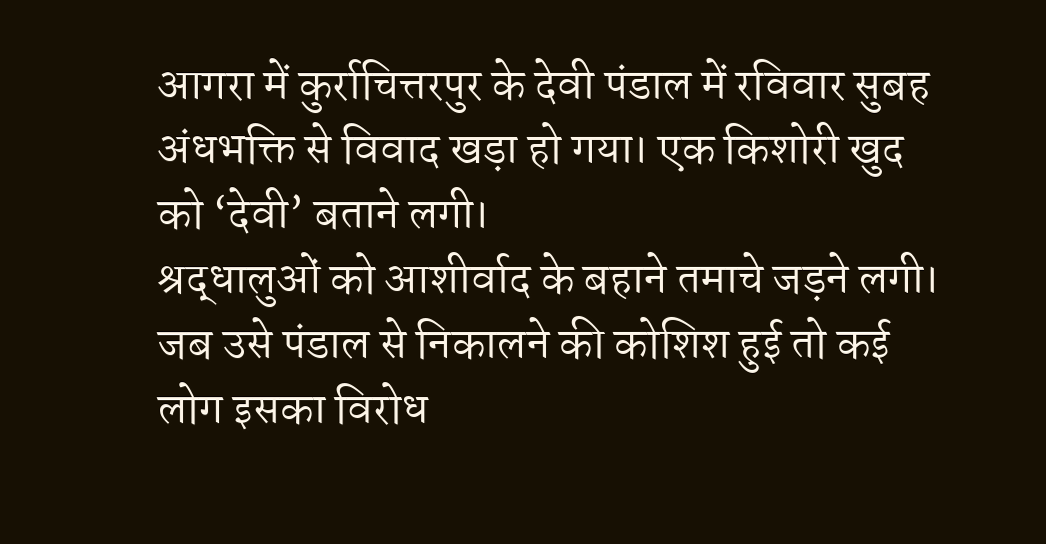आगरा में कुर्राचित्तरपुर के देवी पंडाल में रविवार सुबह अंधभक्ति से विवाद खड़ा हो गया। एक किशोरी खुद को ‘देवी’ बताने लगी।
श्रद्धालुओं को आशीर्वाद के बहाने तमाचे जड़ने लगी। जब उसे पंडाल से निकालने की कोशिश हुई तो कई लोग इसका विरोध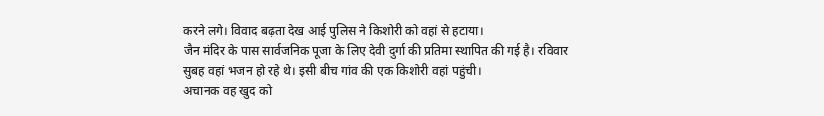करने लगे। विवाद बढ़ता देख आई पुलिस ने किशोरी को वहां से हटाया।
जैन मंदिर के पास सार्वजनिक पूजा के लिए देवी दुर्गा की प्रतिमा स्थापित की गई है। रविवार सुबह वहां भजन हो रहे थे। इसी बीच गांव की एक किशोरी वहां पहुंची।
अचानक वह खुद को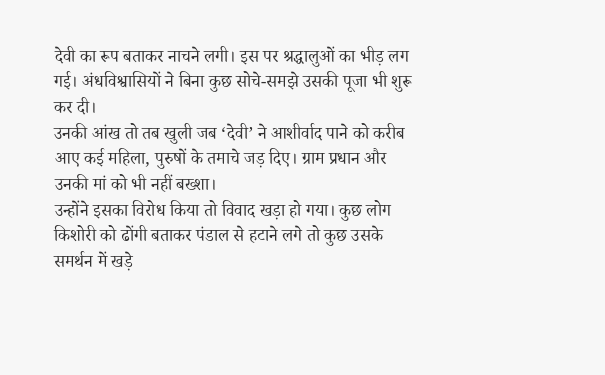देवी का रूप बताकर नाचने लगी। इस पर श्रद्धालुओं का भीड़ लग गई। अंधविश्वासियों ने बिना कुछ सोचे-समझे उसकी पूजा भी शुरू कर दी।
उनकी आंख तो तब खुली जब ‘देवी’ ने आशीर्वाद पाने को करीब आए कई महिला, पुरुषों के तमाचे जड़ दिए। ग्राम प्रधान और उनकी मां को भी नहीं बख्शा।
उन्होंने इसका विरोध किया तो विवाद खड़ा हो गया। कुछ लोग किशोरी को ढोंगी बताकर पंडाल से हटाने लगे तो कुछ उसके समर्थन में खड़े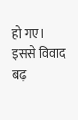हो गए। इससे विवाद बढ़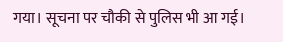गया। सूचना पर चौकी से पुलिस भी आ गई।